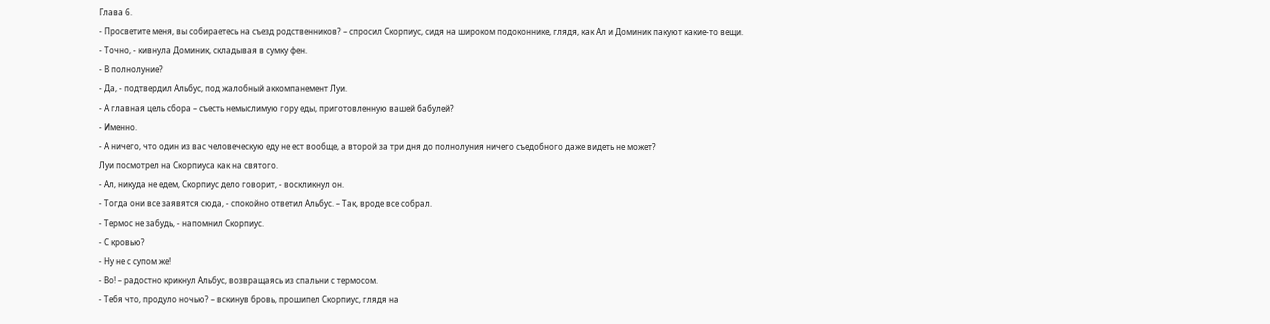Глава 6.
- Просветите меня, вы собираетесь на съезд родственников? – спросил Скорпиус, сидя на широком подоконнике, глядя, как Ал и Доминик пакуют какие-то вещи.
- Точно, - кивнула Доминик, складывая в сумку фен.
- В полнолуние?
- Да, - подтвердил Альбус, под жалобный аккомпанемент Луи.
- А главная цель сбора – съесть немыслимую гору еды, приготовленную вашей бабулей?
- Именно.
- А ничего, что один из вас человеческую еду не ест вообще, а второй за три дня до полнолуния ничего съедобного даже видеть не может?
Луи посмотрел на Скорпиуса как на святого.
- Ал, никуда не едем, Скорпиус дело говорит, - воскликнул он.
- Тогда они все заявятся сюда, - спокойно ответил Альбус. – Так, вроде все собрал.
- Термос не забудь, - напомнил Скорпиус.
- С кровью?
- Ну не с супом же!
- Во! – радостно крикнул Альбус, возвращаясь из спальни с термосом.
- Тебя что, продуло ночью? – вскинув бровь, прошипел Скорпиус, глядя на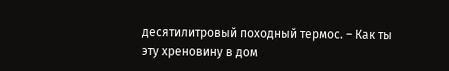десятилитровый походный термос. – Как ты эту хреновину в дом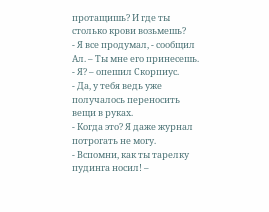протащишь? И где ты столько крови возьмешь?
- Я все продумал, - сообщил Ал. – Ты мне его принесешь.
- Я? – опешил Скорпиус.
- Да, у тебя ведь уже получалось переносить вещи в руках.
- Когда это? Я даже журнал потрогать не могу.
- Вспомни, как ты тарелку пудинга носил! –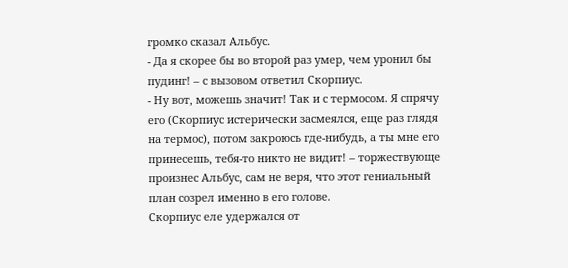громко сказал Альбус.
- Да я скорее бы во второй раз умер, чем уронил бы пудинг! – с вызовом ответил Скорпиус.
- Ну вот, можешь значит! Так и с термосом. Я спрячу его (Скорпиус истерически засмеялся, еще раз глядя на термос), потом закроюсь где-нибудь, а ты мне его принесешь, тебя-то никто не видит! – торжествующе произнес Альбус, сам не веря, что этот гениальный план созрел именно в его голове.
Скорпиус еле удержался от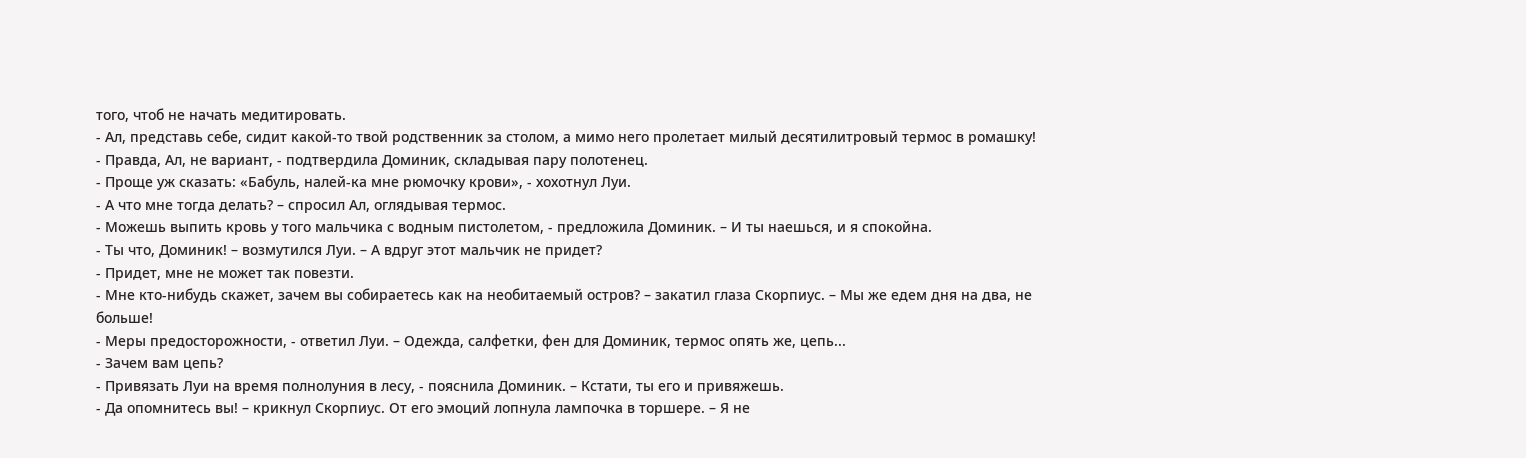того, чтоб не начать медитировать.
- Ал, представь себе, сидит какой-то твой родственник за столом, а мимо него пролетает милый десятилитровый термос в ромашку!
- Правда, Ал, не вариант, - подтвердила Доминик, складывая пару полотенец.
- Проще уж сказать: «Бабуль, налей-ка мне рюмочку крови», - хохотнул Луи.
- А что мне тогда делать? – спросил Ал, оглядывая термос.
- Можешь выпить кровь у того мальчика с водным пистолетом, - предложила Доминик. – И ты наешься, и я спокойна.
- Ты что, Доминик! – возмутился Луи. – А вдруг этот мальчик не придет?
- Придет, мне не может так повезти.
- Мне кто-нибудь скажет, зачем вы собираетесь как на необитаемый остров? – закатил глаза Скорпиус. – Мы же едем дня на два, не больше!
- Меры предосторожности, - ответил Луи. – Одежда, салфетки, фен для Доминик, термос опять же, цепь...
- Зачем вам цепь?
- Привязать Луи на время полнолуния в лесу, - пояснила Доминик. – Кстати, ты его и привяжешь.
- Да опомнитесь вы! – крикнул Скорпиус. От его эмоций лопнула лампочка в торшере. – Я не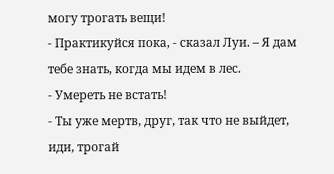могу трогать вещи!
- Практикуйся пока, - сказал Луи. – Я дам тебе знать, когда мы идем в лес.
- Умереть не встать!
- Ты уже мертв, друг, так что не выйдет, иди, трогай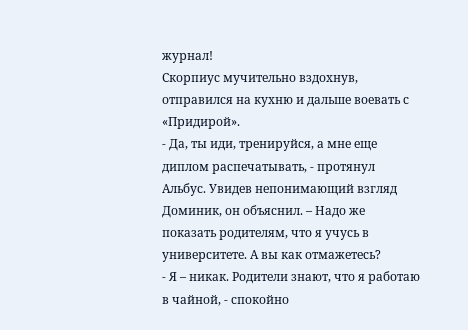журнал!
Скорпиус мучительно вздохнув, отправился на кухню и дальше воевать с «Придирой».
- Да, ты иди, тренируйся, а мне еще диплом распечатывать, - протянул Альбус. Увидев непонимающий взгляд Доминик, он объяснил. – Надо же показать родителям, что я учусь в университете. А вы как отмажетесь?
- Я – никак. Родители знают, что я работаю в чайной, - спокойно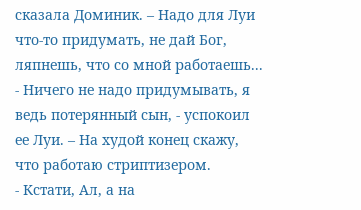сказала Доминик. – Надо для Луи что-то придумать, не дай Бог, ляпнешь, что со мной работаешь...
- Ничего не надо придумывать, я ведь потерянный сын, - успокоил ее Луи. – На худой конец скажу, что работаю стриптизером.
- Кстати, Ал, а на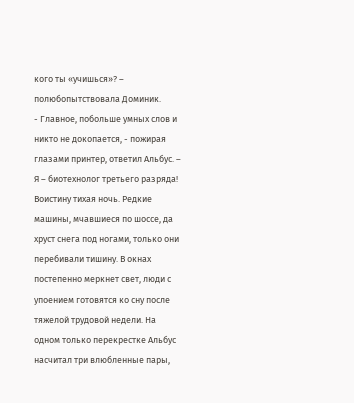кого ты «учишься»? – полюбопытствовала Доминик.
- Главное, побольше умных слов и никто не докопается, - пожирая глазами принтер, ответил Альбус. – Я – биотехнолог третьего разряда!
Воистину тихая ночь. Редкие машины, мчавшиеся по шоссе, да хруст снега под ногами, только они перебивали тишину. В окнах постепенно меркнет свет, люди с упоением готовятся ко сну после тяжелой трудовой недели. На одном только перекрестке Альбус насчитал три влюбленные пары,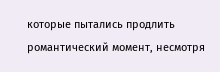которые пытались продлить романтический момент, несмотря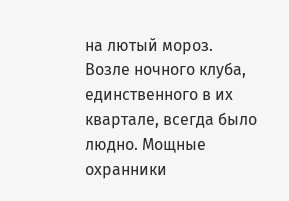на лютый мороз.
Возле ночного клуба, единственного в их квартале, всегда было людно. Мощные охранники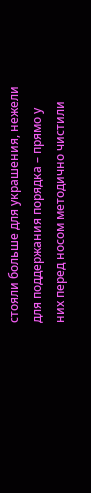стояли больше для украшения, нежели для поддержания порядка – прямо у них перед носом методично чистили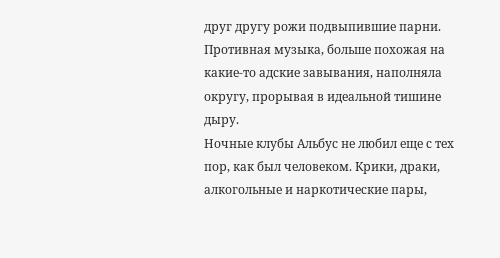друг другу рожи подвыпившие парни. Противная музыка, больше похожая на какие-то адские завывания, наполняла округу, прорывая в идеальной тишине дыру.
Ночные клубы Альбус не любил еще с тех пор, как был человеком. Крики, драки, алкогольные и наркотические пары,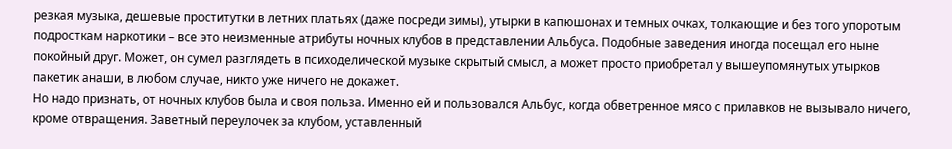резкая музыка, дешевые проститутки в летних платьях (даже посреди зимы), утырки в капюшонах и темных очках, толкающие и без того упоротым подросткам наркотики – все это неизменные атрибуты ночных клубов в представлении Альбуса. Подобные заведения иногда посещал его ныне покойный друг. Может, он сумел разглядеть в психоделической музыке скрытый смысл, а может просто приобретал у вышеупомянутых утырков пакетик анаши, в любом случае, никто уже ничего не докажет.
Но надо признать, от ночных клубов была и своя польза. Именно ей и пользовался Альбус, когда обветренное мясо с прилавков не вызывало ничего, кроме отвращения. Заветный переулочек за клубом, уставленный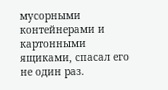мусорными контейнерами и картонными ящиками, спасал его не один раз.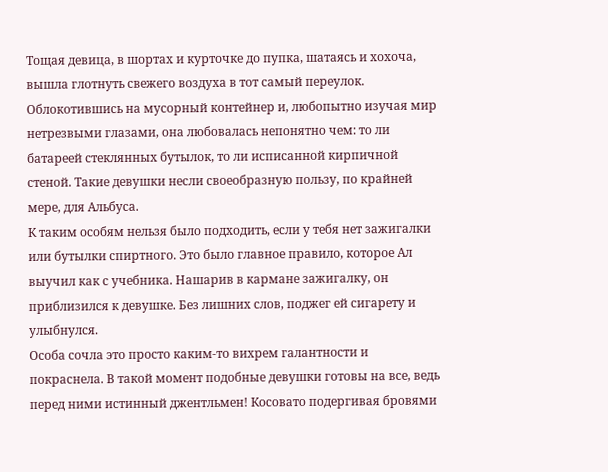Тощая девица, в шортах и курточке до пупка, шатаясь и хохоча, вышла глотнуть свежего воздуха в тот самый переулок. Облокотившись на мусорный контейнер и, любопытно изучая мир нетрезвыми глазами, она любовалась непонятно чем: то ли батареей стеклянных бутылок, то ли исписанной кирпичной стеной. Такие девушки несли своеобразную пользу, по крайней мере, для Альбуса.
К таким особям нельзя было подходить, если у тебя нет зажигалки или бутылки спиртного. Это было главное правило, которое Ал выучил как с учебника. Нашарив в кармане зажигалку, он приблизился к девушке. Без лишних слов, поджег ей сигарету и улыбнулся.
Особа сочла это просто каким-то вихрем галантности и покраснела. В такой момент подобные девушки готовы на все, ведь перед ними истинный джентльмен! Косовато подергивая бровями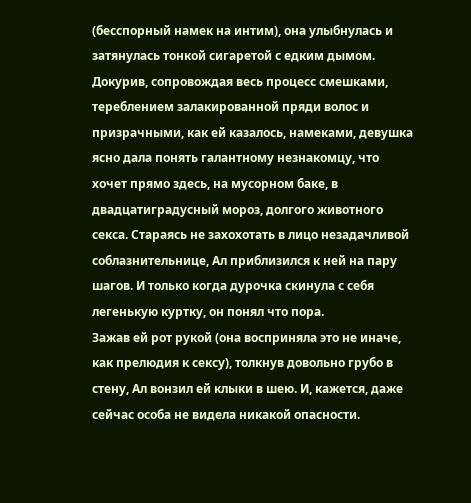(бесспорный намек на интим), она улыбнулась и затянулась тонкой сигаретой с едким дымом.
Докурив, сопровождая весь процесс смешками, тереблением залакированной пряди волос и призрачными, как ей казалось, намеками, девушка ясно дала понять галантному незнакомцу, что хочет прямо здесь, на мусорном баке, в двадцатиградусный мороз, долгого животного секса. Стараясь не захохотать в лицо незадачливой соблазнительнице, Ал приблизился к ней на пару шагов. И только когда дурочка скинула с себя легенькую куртку, он понял что пора.
Зажав ей рот рукой (она восприняла это не иначе, как прелюдия к сексу), толкнув довольно грубо в стену, Ал вонзил ей клыки в шею. И, кажется, даже сейчас особа не видела никакой опасности.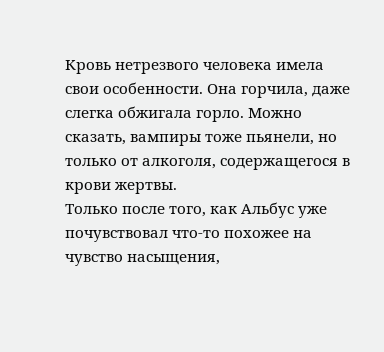Кровь нетрезвого человека имела свои особенности. Она горчила, даже слегка обжигала горло. Можно сказать, вампиры тоже пьянели, но только от алкоголя, содержащегося в крови жертвы.
Только после того, как Альбус уже почувствовал что-то похожее на чувство насыщения,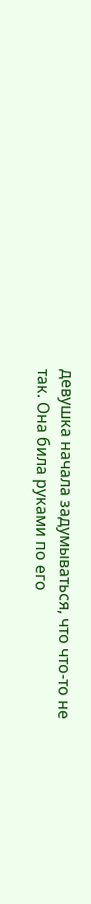девушка начала задумываться, что что-то не так. Она била руками по его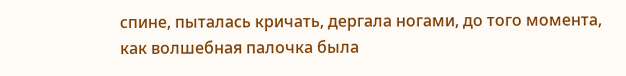спине, пыталась кричать, дергала ногами, до того момента, как волшебная палочка была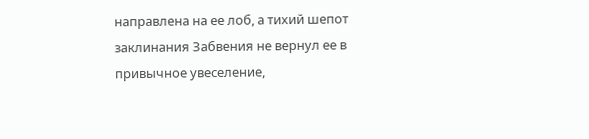направлена на ее лоб, а тихий шепот заклинания Забвения не вернул ее в привычное увеселение,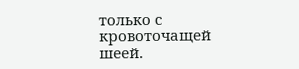только с кровоточащей шеей.